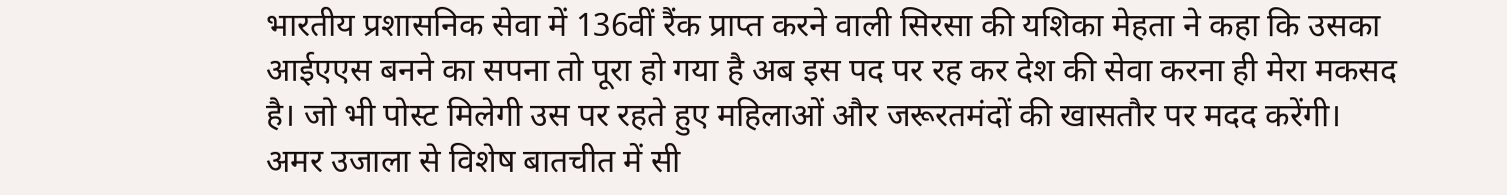भारतीय प्रशासनिक सेवा में 136वीं रैंक प्राप्त करने वाली सिरसा की यशिका मेहता ने कहा कि उसका आईएएस बनने का सपना तो पूरा हो गया है अब इस पद पर रह कर देश की सेवा करना ही मेरा मकसद है। जो भी पोस्ट मिलेगी उस पर रहते हुए महिलाओं और जरूरतमंदों की खासतौर पर मदद करेंगी।
अमर उजाला से विशेष बातचीत में सी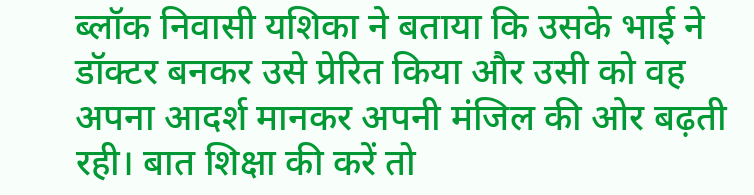ब्लॉक निवासी यशिका ने बताया कि उसके भाई ने डॉक्टर बनकर उसे प्रेरित किया और उसी को वह अपना आदर्श मानकर अपनी मंजिल की ओर बढ़ती रही। बात शिक्षा की करें तो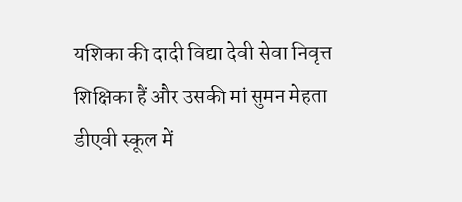यशिका की दादी विद्या देवी सेवा निवृत्त शिक्षिका हैं और उसकी मां सुमन मेहता डीएवी स्कूल में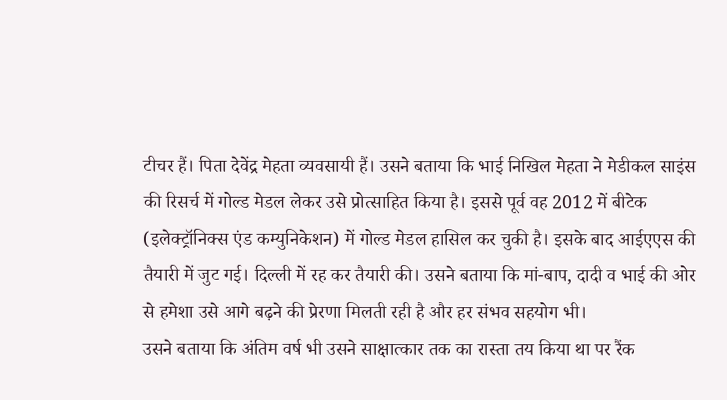टीचर हैं। पिता देवेंद्र मेहता व्यवसायी हैं। उसने बताया कि भाई निखिल मेहता ने मेडीकल साइंस की रिसर्च में गोल्ड मेडल लेकर उसे प्रोत्साहित किया है। इससे पूर्व वह 2012 में बीटेक (इलेक्ट्रॉनिक्स एंड कम्युनिकेशन) में गोल्ड मेडल हासिल कर चुकी है। इसके बाद आईएएस की तैयारी में जुट गई। दिल्ली में रह कर तैयारी की। उसने बताया कि मां-बाप, दादी व भाई की ओर से हमेशा उसे आगे बढ़ने की प्रेरणा मिलती रही है और हर संभव सहयोग भी।
उसने बताया कि अंतिम वर्ष भी उसने साक्षात्कार तक का रास्ता तय किया था पर रैंक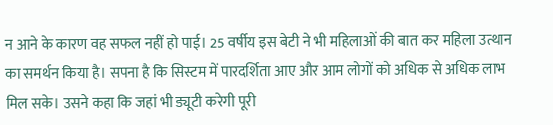न आने के कारण वह सफल नहीं हो पाई। 25 वर्षीय इस बेटी ने भी महिलाओं की बात कर महिला उत्थान का समर्थन किया है। सपना है कि सिस्टम में पारदर्शिता आए और आम लोगों को अधिक से अधिक लाभ मिल सके। उसने कहा कि जहां भी ड्यूटी करेगी पूरी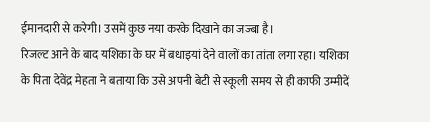ईमानदारी से करेगी। उसमें कुछ नया करके दिखाने का जज्बा है।
रिजल्ट आने के बाद यशिका के घर में बधाइयां देने वालों का तांता लगा रहा। यशिका के पिता देवेंद्र मेहता ने बताया कि उसे अपनी बेटी से स्कूली समय से ही काफी उम्मीदें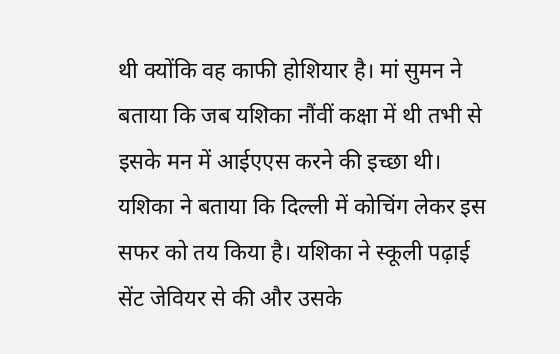थी क्योंकि वह काफी होशियार है। मां सुमन ने बताया कि जब यशिका नौंवीं कक्षा में थी तभी से इसके मन में आईएएस करने की इच्छा थी। यशिका ने बताया कि दिल्ली में कोचिंग लेकर इस सफर को तय किया है। यशिका ने स्कूली पढ़ाई सेंट जेवियर से की और उसके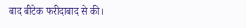बाद बीटेक फरीदाबाद से की।